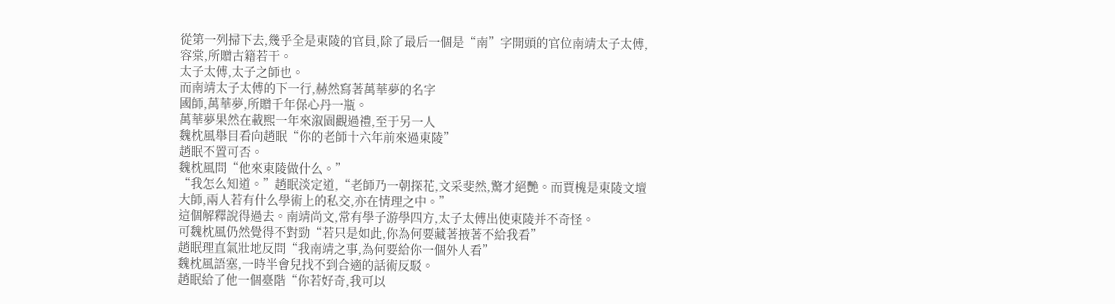從第一列掃下去,幾乎全是東陵的官員,除了最后一個是“南”字開頭的官位南靖太子太傅,容棠,所贈古籍若干。
太子太傅,太子之師也。
而南靖太子太傅的下一行,赫然寫著萬華夢的名字
國師,萬華夢,所贈千年保心丹一瓶。
萬華夢果然在載熙一年來溆園觀過禮,至于另一人
魏枕風舉目看向趙眠“你的老師十六年前來過東陵”
趙眠不置可否。
魏枕風問“他來東陵做什么。”
“我怎么知道。”趙眠淡定道,“老師乃一朝探花,文采斐然,驚才絕艷。而賈槐是東陵文壇大師,兩人若有什么學術上的私交,亦在情理之中。”
這個解釋說得過去。南靖尚文,常有學子游學四方,太子太傅出使東陵并不奇怪。
可魏枕風仍然覺得不對勁“若只是如此,你為何要藏著掖著不給我看”
趙眠理直氣壯地反問“我南靖之事,為何要給你一個外人看”
魏枕風語塞,一時半會兒找不到合適的話術反駁。
趙眠給了他一個臺階“你若好奇,我可以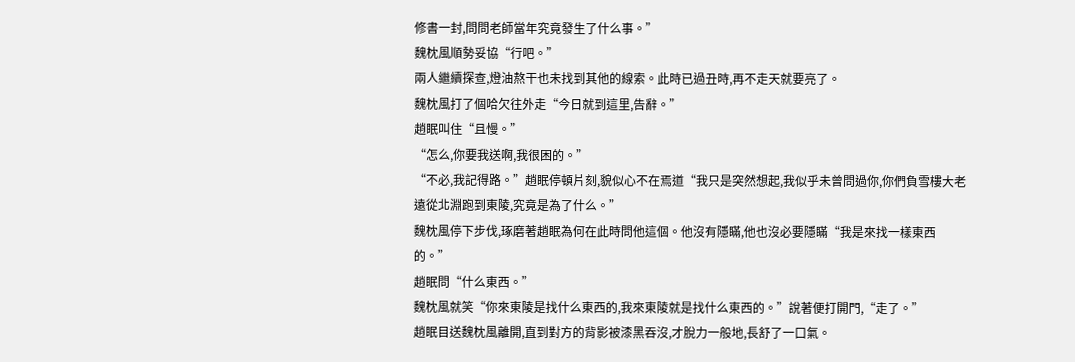修書一封,問問老師當年究竟發生了什么事。”
魏枕風順勢妥協“行吧。”
兩人繼續探查,燈油熬干也未找到其他的線索。此時已過丑時,再不走天就要亮了。
魏枕風打了個哈欠往外走“今日就到這里,告辭。”
趙眠叫住“且慢。”
“怎么,你要我送啊,我很困的。”
“不必,我記得路。”趙眠停頓片刻,貌似心不在焉道“我只是突然想起,我似乎未曾問過你,你們負雪樓大老遠從北淵跑到東陵,究竟是為了什么。”
魏枕風停下步伐,琢磨著趙眠為何在此時問他這個。他沒有隱瞞,他也沒必要隱瞞“我是來找一樣東西的。”
趙眠問“什么東西。”
魏枕風就笑“你來東陵是找什么東西的,我來東陵就是找什么東西的。”說著便打開門,“走了。”
趙眠目送魏枕風離開,直到對方的背影被漆黑吞沒,才脫力一般地,長舒了一口氣。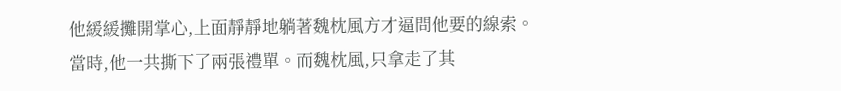他緩緩攤開掌心,上面靜靜地躺著魏枕風方才逼問他要的線索。
當時,他一共撕下了兩張禮單。而魏枕風,只拿走了其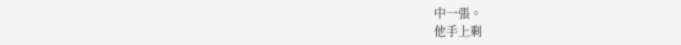中一張。
他手上剩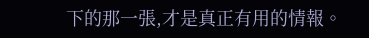下的那一張,才是真正有用的情報。